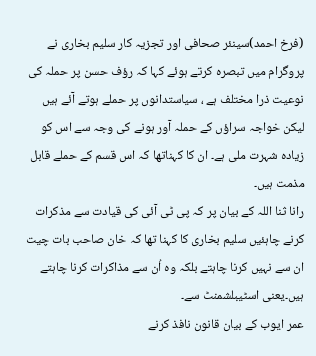(فرخ احمد)سینئر صحافی اور تجزیہ کار سلیم بخاری نے پروگرام میں تبصرہ کرتے ہوئے کہا کہ رؤف حسن پر حملہ کی نوعیت ذرا مختلف ہے ، سیاستدانوں پر حملے ہوتے آئے ہیں لیکن خواجہ سراؤں کے حملہ آور ہونے کی وجہ سے اس کو زیادہ شہرت ملی ہے۔ ان کا کہناتھا کہ اس قسم کے حملے قابل مذمت ہیں۔
رانا ثنا اللہ کے بیان پر کہ پی ٹی آئی کی قیادت سے مذکرات کرنے چاہئیں سلیم بخاری کا کہنا تھا کہ خان صاحب بات چیت ان سے نہیں کرنا چاہتے بلکہ وہ اُن سے مذاکرات کرنا چاہتے ہیں۔یعنی اسٹیبلشمنٹ سے۔
عمر ایوب کے بیان قانون نافذ کرنے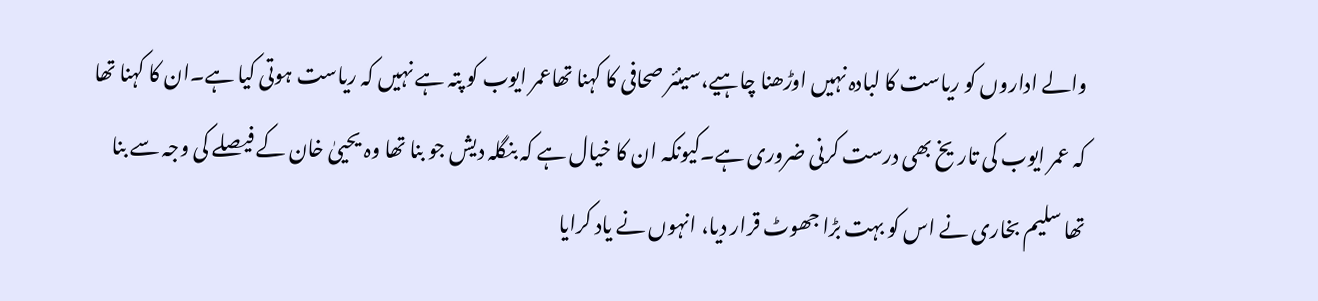والے اداروں کو ریاست کا لبادہ نہیں اوڑھنا چاہیے،سینئر صحافی کا کہنا تھاعمر ایوب کو پتہ ہے نہیں کہ ریاست ہوتی کیا ہے۔ان کا کہنا تھا کہ عمر ایوب کی تاریخ بھی درست کرنی ضروری ہے۔کیونکہ ان کا خیال ہے کہ بنگلہ دیش جو بنا تھا وہ یحییٰ خان کے فیصلے کی وجہ سے بنا تھا سلیم بخاری نے اس کو بہت بڑا جھوٹ قرار دیا، انہوں نے یاد کرایا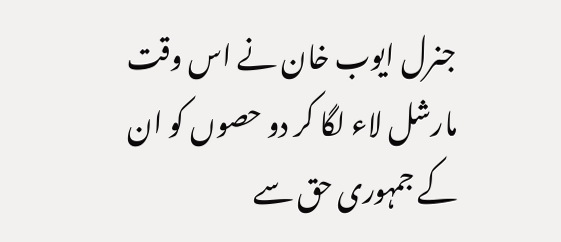جنرل ایوب خان نے اس وقت مارشل لاء لگا کر دو حصوں کو ان کے جمہوری حق سے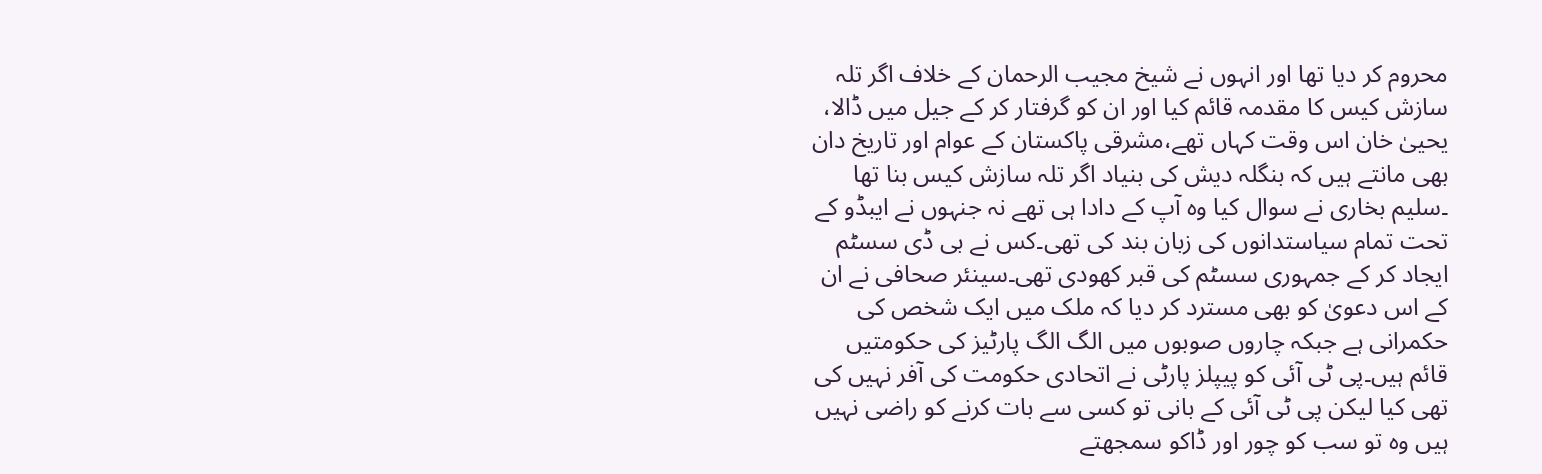محروم کر دیا تھا اور انہوں نے شیخ مجیب الرحمان کے خلاف اگر تلہ سازش کیس کا مقدمہ قائم کیا اور ان کو گرفتار کر کے جیل میں ڈالا، یحییٰ خان اس وقت کہاں تھے،مشرقی پاکستان کے عوام اور تاریخ دان بھی مانتے ہیں کہ بنگلہ دیش کی بنیاد اگر تلہ سازش کیس بنا تھا ۔سلیم بخاری نے سوال کیا وہ آپ کے دادا ہی تھے نہ جنہوں نے ایبڈو کے تحت تمام سیاستدانوں کی زبان بند کی تھی۔کس نے بی ڈی سسٹم ایجاد کر کے جمہوری سسٹم کی قبر کھودی تھی۔سینئر صحافی نے ان کے اس دعویٰ کو بھی مسترد کر دیا کہ ملک میں ایک شخص کی حکمرانی ہے جبکہ چاروں صوبوں میں الگ الگ پارٹیز کی حکومتیں قائم ہیں۔پی ٹی آئی کو پیپلز پارٹی نے اتحادی حکومت کی آفر نہیں کی تھی کیا لیکن پی ٹی آئی کے بانی تو کسی سے بات کرنے کو راضی نہیں ہیں وہ تو سب کو چور اور ڈاکو سمجھتے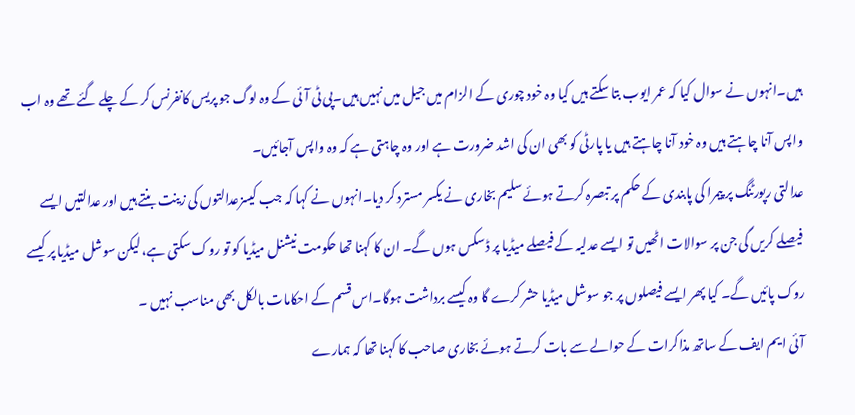ہیں۔انہوں نے سوال کیا کہ عمر ایوب بتا سکتے ہیں کیا وہ خود چوری کے الزام میں جیل میں نہیں ہیں۔پی ٹی آئی کے وہ لوگ جو پریس کانفرنس کر کے چلے گئے تھے وہ اب واپس آنا چاہتے ہیں وہ خود آنا چاہتے ہیں یا پارٹی کو بھی ان کی اشد ضرورت ہے اور وہ چاہتی ہے کہ وہ واپس آجائیں۔
عدالتی رپورٹنگ پر پیمرا کی پابندی کے حکم پر تبصرہ کرتے ہوئے سلیم بخاری نے یکسر مسترد کر دیا۔انہوں نے کہا کہ جب کیسزعدالتوں کی زینت بنتے ہیں اور عدالتیں ایسے فیصلے کریں گی جن پر سوالات اٹھیں تو ایسے عدلیہ کے فیصلے میڈیا پر ڈسکس ہوں گے۔ ان کا کہنا تھا حکومت نیشنل میڈیا کو تو روک سکتی ہے، لیکن سوشل میڈیا پر کیسے روک پائیں گے۔ کیا پھر ایسے فیصلوں پر جو سوشل میڈیا حشر کرے گا وہ کیسے برداشت ہوگا۔اس قسم کے احکامات بالکل بھی مناسب نہیں ۔
آئی ایم ایف کے ساتھ مذاکرات کے حوالے سے بات کرتے ہوئے بخاری صاحب کا کہنا تھا کہ ہمارے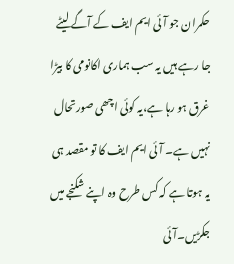حکمران جو آئی ایم ایف کے آگے لیٹے جا رہے ہیں یہ سب ہماری اکانومی کا بیڑا غرق ہو رہا ہے،یہ کوئی اچھی صورتحال نہیں ہے۔ آئی ایم ایف کا تو مقصد ہی یہ ہوتا ہے کہ کس طرح وہ اپنے شکنجے میں جکڑیں۔آئی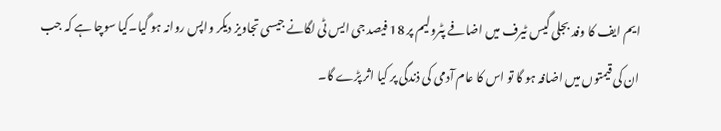ایم ایف کا وفد بجلی گیس ٹیرف میں اضافے پٹرولیم پر 18 فیصد جی ایس ٹی لگانے جیسی تجاویز دیکر واپس روانہ ہو گیا۔کیا سوچا ہے کہ جب ان کی قیمتوں میں اضافہ ہو گا تو اس کا عام آدمی کی ذندگی پر کیا اثر پڑے گا۔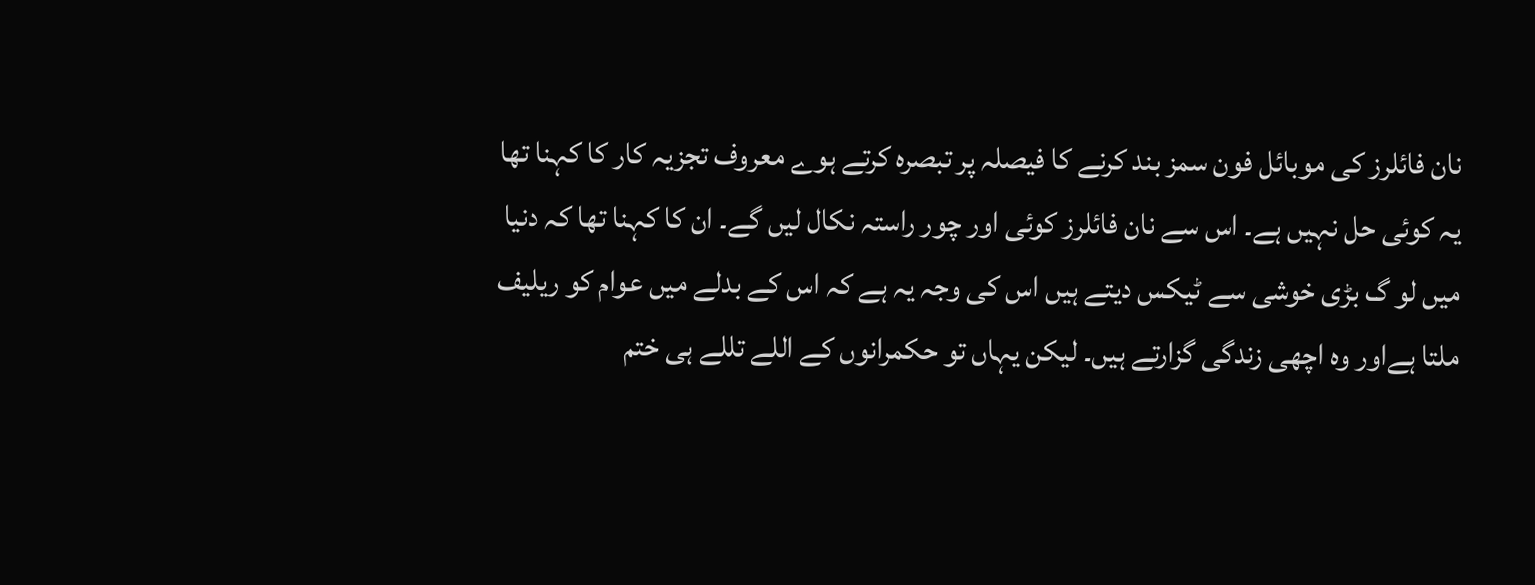نان فائلرز کی موبائل فون سمز بند کرنے کا فیصلہ پر تبصرہ کرتے ہوے معروف تجزیہ کار کا کہنا تھا یہ کوئی حل نہیں ہے۔ اس سے نان فائلرز کوئی اور چور راستہ نکال لیں گے۔ ان کا کہنا تھا کہ دنیا میں لو گ بڑی خوشی سے ٹیکس دیتے ہیں اس کی وجہ یہ ہے کہ اس کے بدلے میں عوام کو ریلیف ملتا ہےاور وہ اچھی زندگی گزارتے ہیں۔ لیکن یہاں تو حکمرانوں کے اللے تللے ہی ختم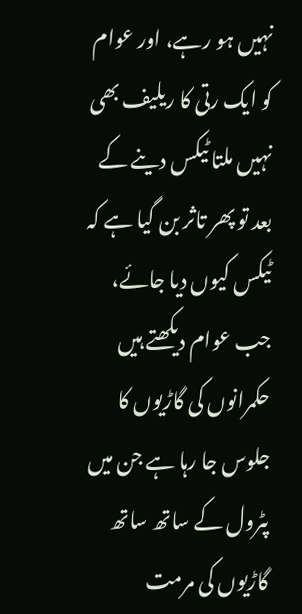نہیں ہو رہے، اور عوام کو ایک رتی کا ریلیف بھی نہیں ملتا ٹیکس دینے کے بعد تو پھر تاثر بن گیا ہے کہ ٹیکس کیوں دیا جائے، جب عوام دیکھتے ہیں حکمرانوں کی گاڑیوں کا جلوس جا رہا ہے جن میں پٹرول کے ساتھ ساتھ گاڑیوں کی مرمت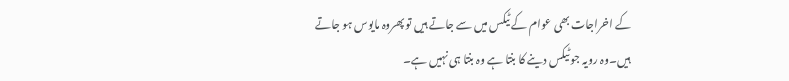کے اخراجات بھی عوام کے ٹیکس میں سے جاتے ہیں تو پھروہ مایوس ہو جاتے ہیں۔وہ رویہ جو ٹیکس دینے کا بنتا ہے وہ بنتا ہی نہیں ہے۔